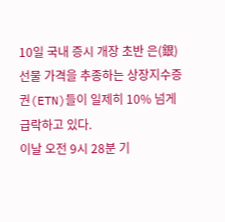10일 국내 증시 개장 초반 은(銀) 선물 가격을 추종하는 상장지수증권(ETN)들이 일제히 10% 넘게 급락하고 있다.
이날 오전 9시 28분 기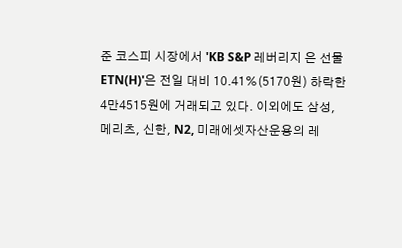준 코스피 시장에서 'KB S&P 레버리지 은 선물 ETN(H)'은 전일 대비 10.41%(5170원) 하락한 4만4515원에 거래되고 있다. 이외에도 삼성, 메리츠, 신한, N2, 미래에셋자산운용의 레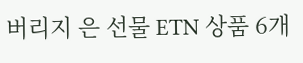버리지 은 선물 ETN 상품 6개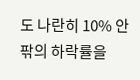도 나란히 10% 안팎의 하락률을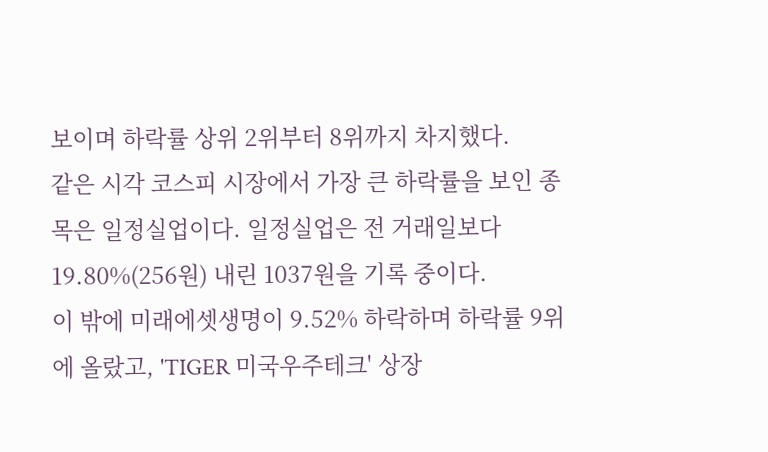보이며 하락률 상위 2위부터 8위까지 차지했다.
같은 시각 코스피 시장에서 가장 큰 하락률을 보인 종목은 일정실업이다. 일정실업은 전 거래일보다 19.80%(256원) 내린 1037원을 기록 중이다.
이 밖에 미래에셋생명이 9.52% 하락하며 하락률 9위에 올랐고, 'TIGER 미국우주테크' 상장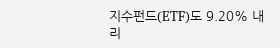지수펀드(ETF)도 9.20% 내리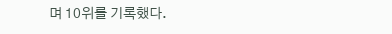며 10위를 기록했다.